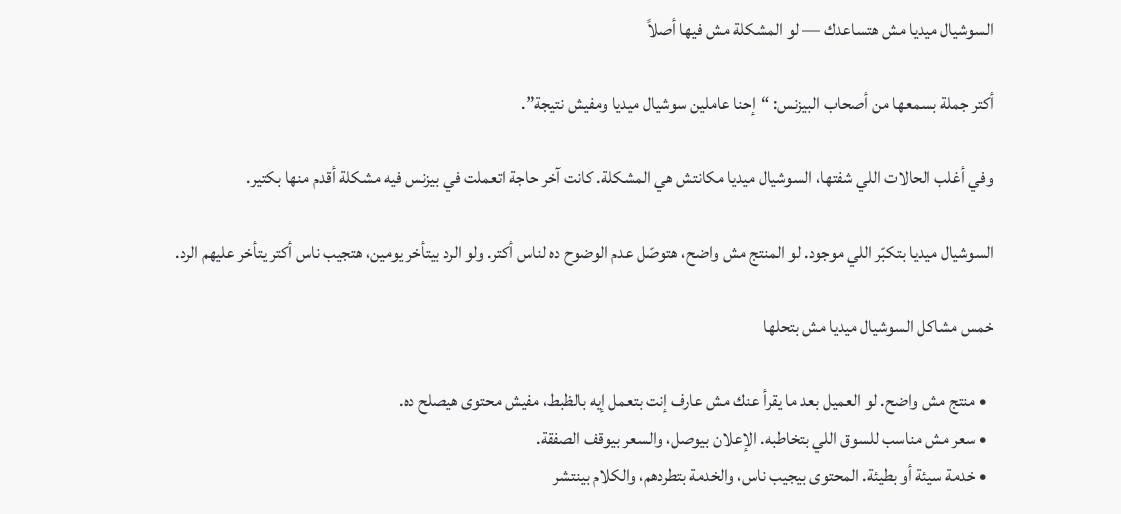السوشيال ميديا مش هتساعدك — لو المشكلة مش فيها أصلاً

أكتر جملة بسمعها من أصحاب البيزنس: “إحنا عاملين سوشيال ميديا ومفيش نتيجة”.

وفي أغلب الحالات اللي شفتها، السوشيال ميديا مكانتش هي المشكلة. كانت آخر حاجة اتعملت في بيزنس فيه مشكلة أقدم منها بكتير.

السوشيال ميديا بتكبّر اللي موجود. لو المنتج مش واضح، هتوصّل عدم الوضوح ده لناس أكتر. ولو الرد بيتأخر يومين، هتجيب ناس أكتر يتأخر عليهم الرد.

خمس مشاكل السوشيال ميديا مش بتحلها

  • منتج مش واضح. لو العميل بعد ما يقرأ عنك مش عارف إنت بتعمل إيه بالظبط، مفيش محتوى هيصلح ده.
  • سعر مش مناسب للسوق اللي بتخاطبه. الإعلان بيوصل، والسعر بيوقف الصفقة.
  • خدمة سيئة أو بطيئة. المحتوى بيجيب ناس، والخدمة بتطردهم، والكلام بينتشر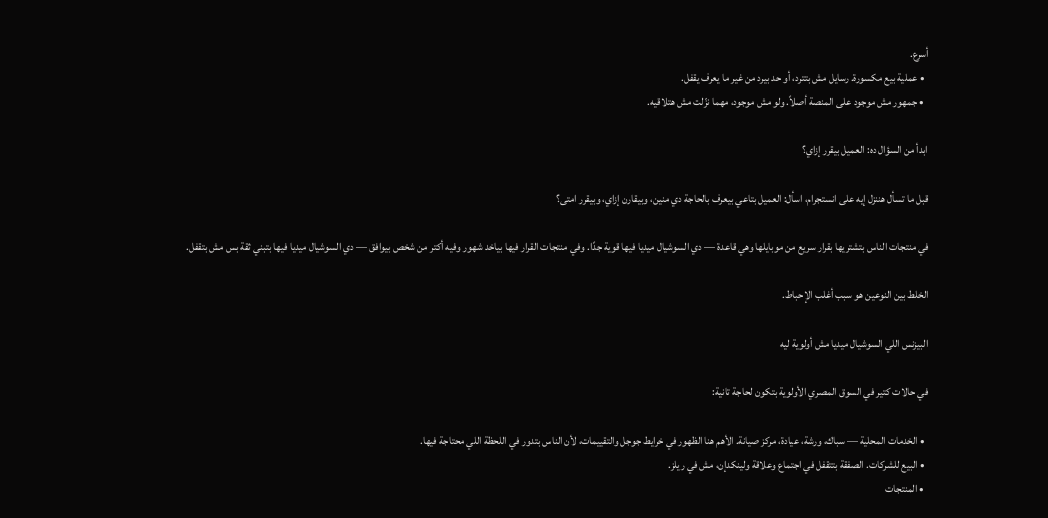أسرع.
  • عملية بيع مكسورة. رسايل مش بتترد، أو حد بيرد من غير ما يعرف يقفل.
  • جمهور مش موجود على المنصة أصلاً. ولو مش موجود، مهما نزّلت مش هتلاقيه.

ابدأ من السؤال ده: العميل بيقرر إزاي؟

قبل ما تسأل هننزل إيه على انستجرام، اسأل: العميل بتاعي بيعرف بالحاجة دي منين، وبيقارن إزاي، وبيقرر امتى؟

في منتجات الناس بتشتريها بقرار سريع من موبايلها وهي قاعدة — دي السوشيال ميديا فيها قوية جدًا. وفي منتجات القرار فيها بياخد شهور وفيه أكتر من شخص بيوافق — دي السوشيال ميديا فيها بتبني ثقة بس مش بتقفل.

الخلط بين النوعين هو سبب أغلب الإحباط.

البيزنس اللي السوشيال ميديا مش أولوية ليه

في حالات كتير في السوق المصري الأولوية بتكون لحاجة تانية:

  • الخدمات المحلية — سباك، ورشة، عيادة، مركز صيانة. الأهم هنا الظهور في خرايط جوجل والتقييمات، لأن الناس بتدور في اللحظة اللي محتاجة فيها.
  • البيع للشركات. الصفقة بتتقفل في اجتماع وعلاقة ولينكدإن، مش في ريلز.
  • المنتجات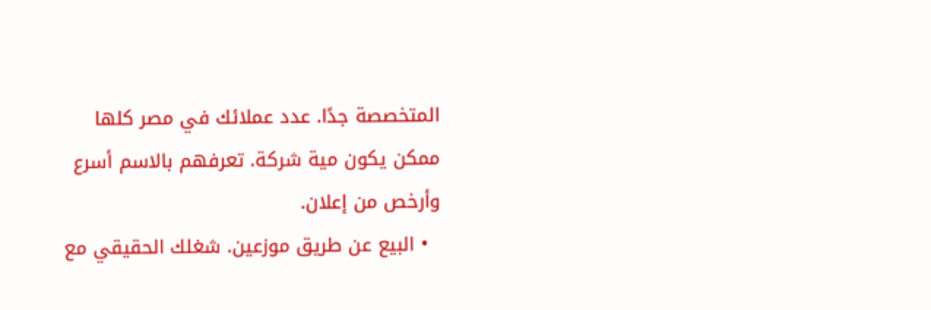المتخصصة جدًا. عدد عملائك في مصر كلها ممكن يكون مية شركة. تعرفهم بالاسم أسرع وأرخص من إعلان.
  • البيع عن طريق موزعين. شغلك الحقيقي مع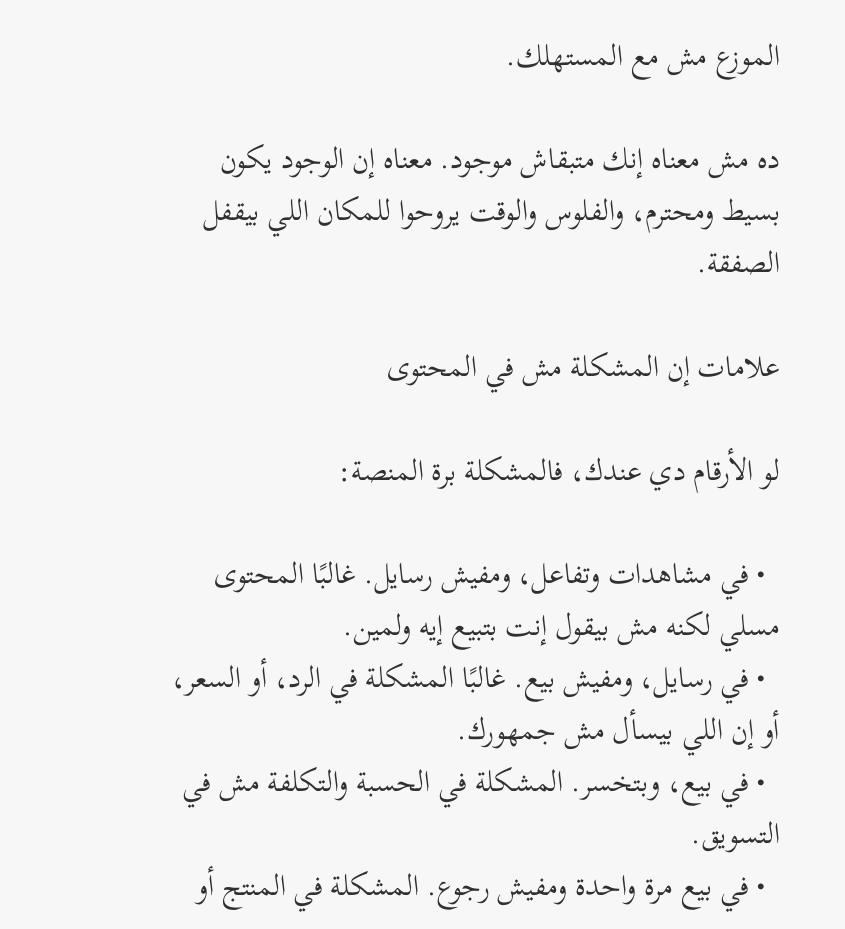الموزع مش مع المستهلك.

ده مش معناه إنك متبقاش موجود. معناه إن الوجود يكون بسيط ومحترم، والفلوس والوقت يروحوا للمكان اللي بيقفل الصفقة.

علامات إن المشكلة مش في المحتوى

لو الأرقام دي عندك، فالمشكلة برة المنصة:

  • في مشاهدات وتفاعل، ومفيش رسايل. غالبًا المحتوى مسلي لكنه مش بيقول إنت بتبيع إيه ولمين.
  • في رسايل، ومفيش بيع. غالبًا المشكلة في الرد، أو السعر، أو إن اللي بيسأل مش جمهورك.
  • في بيع، وبتخسر. المشكلة في الحسبة والتكلفة مش في التسويق.
  • في بيع مرة واحدة ومفيش رجوع. المشكلة في المنتج أو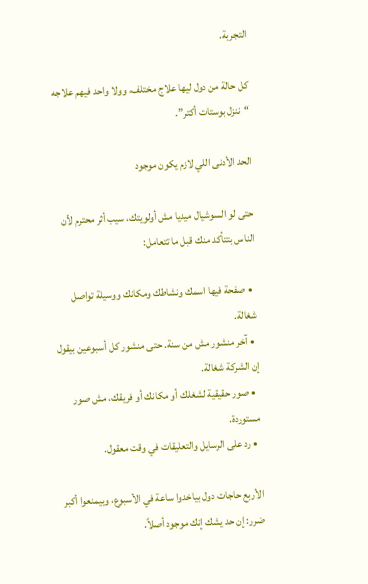التجربة.

كل حالة من دول ليها علاج مختلف، وولا واحد فيهم علاجه “ننزل بوستات أكتر”.

الحد الأدنى اللي لازم يكون موجود

حتى لو السوشيال ميديا مش أولويتك، سيب أثر محترم لأن الناس بتتأكد منك قبل ما تتعامل:

  • صفحة فيها اسمك ونشاطك ومكانك ووسيلة تواصل شغالة.
  • آخر منشور مش من سنة. حتى منشور كل أسبوعين بيقول إن الشركة شغالة.
  • صور حقيقية لشغلك أو مكانك أو فريقك، مش صور مستوردة.
  • رد على الرسايل والتعليقات في وقت معقول.

الأربع حاجات دول بياخدوا ساعة في الأسبوع، وبيمنعوا أكبر ضرر: إن حد يشك إنك موجود أصلاً.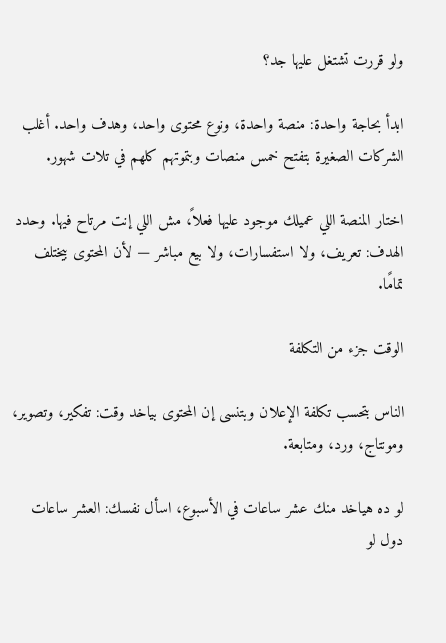ولو قررت تشتغل عليها جد؟

ابدأ بحاجة واحدة: منصة واحدة، ونوع محتوى واحد، وهدف واحد. أغلب الشركات الصغيرة بتفتح خمس منصات وبتموتهم كلهم في تلات شهور.

اختار المنصة اللي عميلك موجود عليها فعلاً، مش اللي إنت مرتاح فيها. وحدد الهدف: تعريف، ولا استفسارات، ولا بيع مباشر — لأن المحتوى بيختلف تمامًا.

الوقت جزء من التكلفة

الناس بتحسب تكلفة الإعلان وبتنسى إن المحتوى بياخد وقت: تفكير، وتصوير، ومونتاج، ورد، ومتابعة.

لو ده هياخد منك عشر ساعات في الأسبوع، اسأل نفسك: العشر ساعات دول لو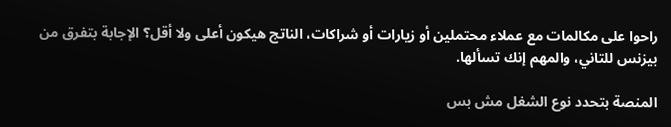راحوا على مكالمات مع عملاء محتملين أو زيارات أو شراكات، الناتج هيكون أعلى ولا أقل؟ الإجابة بتفرق من بيزنس للتاني، والمهم إنك تسألها.

المنصة بتحدد نوع الشغل مش بس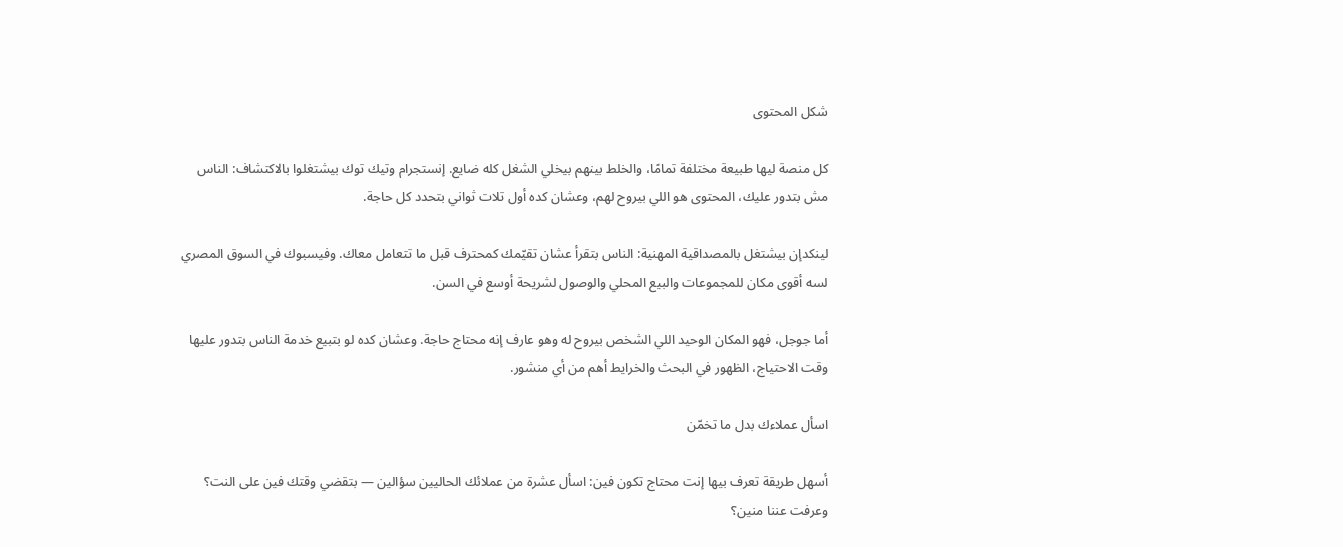شكل المحتوى

كل منصة ليها طبيعة مختلفة تمامًا، والخلط بينهم بيخلي الشغل كله ضايع. إنستجرام وتيك توك بيشتغلوا بالاكتشاف: الناس مش بتدور عليك، المحتوى هو اللي بيروح لهم، وعشان كده أول تلات ثواني بتحدد كل حاجة.

لينكدإن بيشتغل بالمصداقية المهنية: الناس بتقرأ عشان تقيّمك كمحترف قبل ما تتعامل معاك. وفيسبوك في السوق المصري لسه أقوى مكان للمجموعات والبيع المحلي والوصول لشريحة أوسع في السن.

أما جوجل، فهو المكان الوحيد اللي الشخص بيروح له وهو عارف إنه محتاج حاجة. وعشان كده لو بتبيع خدمة الناس بتدور عليها وقت الاحتياج، الظهور في البحث والخرايط أهم من أي منشور.

اسأل عملاءك بدل ما تخمّن

أسهل طريقة تعرف بيها إنت محتاج تكون فين: اسأل عشرة من عملائك الحاليين سؤالين — بتقضي وقتك فين على النت؟ وعرفت عننا منين؟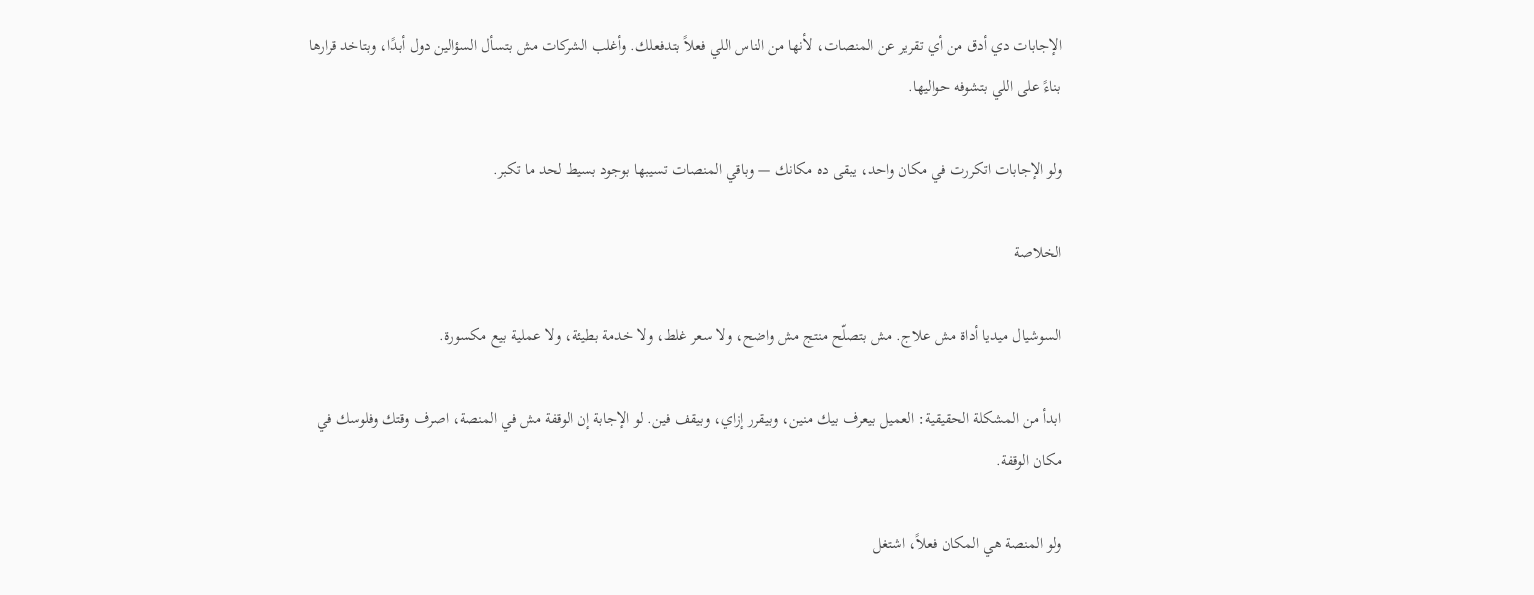الإجابات دي أدق من أي تقرير عن المنصات، لأنها من الناس اللي فعلاً بتدفعلك. وأغلب الشركات مش بتسأل السؤالين دول أبدًا، وبتاخد قرارها بناءً على اللي بتشوفه حواليها.

ولو الإجابات اتكررت في مكان واحد، يبقى ده مكانك — وباقي المنصات تسيبها بوجود بسيط لحد ما تكبر.

الخلاصة

السوشيال ميديا أداة مش علاج. مش بتصلّح منتج مش واضح، ولا سعر غلط، ولا خدمة بطيئة، ولا عملية بيع مكسورة.

ابدأ من المشكلة الحقيقية: العميل بيعرف بيك منين، وبيقرر إزاي، وبيقف فين. لو الإجابة إن الوقفة مش في المنصة، اصرف وقتك وفلوسك في مكان الوقفة.

ولو المنصة هي المكان فعلاً، اشتغل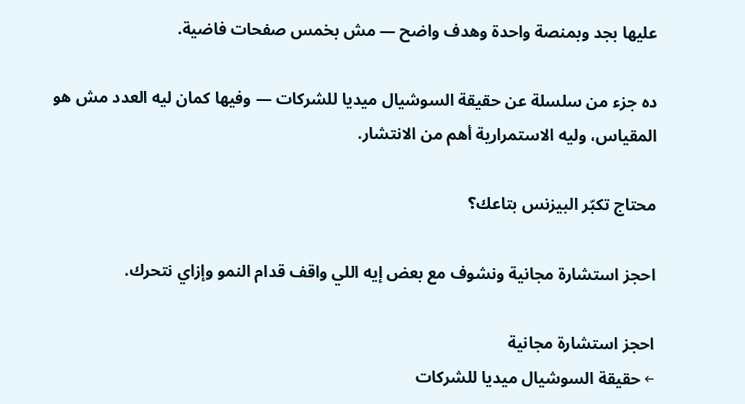عليها بجد وبمنصة واحدة وهدف واضح — مش بخمس صفحات فاضية.

ده جزء من سلسلة عن حقيقة السوشيال ميديا للشركات — وفيها كمان ليه العدد مش هو المقياس، وليه الاستمرارية أهم من الانتشار.

محتاج تكبّر البيزنس بتاعك؟

احجز استشارة مجانية ونشوف مع بعض إيه اللي واقف قدام النمو وإزاي نتحرك.

احجز استشارة مجانية
← حقيقة السوشيال ميديا للشركات